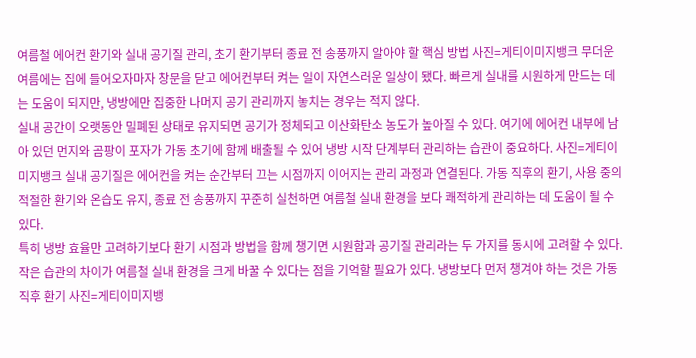여름철 에어컨 환기와 실내 공기질 관리, 초기 환기부터 종료 전 송풍까지 알아야 할 핵심 방법 사진=게티이미지뱅크 무더운 여름에는 집에 들어오자마자 창문을 닫고 에어컨부터 켜는 일이 자연스러운 일상이 됐다. 빠르게 실내를 시원하게 만드는 데는 도움이 되지만, 냉방에만 집중한 나머지 공기 관리까지 놓치는 경우는 적지 않다.
실내 공간이 오랫동안 밀폐된 상태로 유지되면 공기가 정체되고 이산화탄소 농도가 높아질 수 있다. 여기에 에어컨 내부에 남아 있던 먼지와 곰팡이 포자가 가동 초기에 함께 배출될 수 있어 냉방 시작 단계부터 관리하는 습관이 중요하다. 사진=게티이미지뱅크 실내 공기질은 에어컨을 켜는 순간부터 끄는 시점까지 이어지는 관리 과정과 연결된다. 가동 직후의 환기, 사용 중의 적절한 환기와 온습도 유지, 종료 전 송풍까지 꾸준히 실천하면 여름철 실내 환경을 보다 쾌적하게 관리하는 데 도움이 될 수 있다.
특히 냉방 효율만 고려하기보다 환기 시점과 방법을 함께 챙기면 시원함과 공기질 관리라는 두 가지를 동시에 고려할 수 있다. 작은 습관의 차이가 여름철 실내 환경을 크게 바꿀 수 있다는 점을 기억할 필요가 있다. 냉방보다 먼저 챙겨야 하는 것은 가동 직후 환기 사진=게티이미지뱅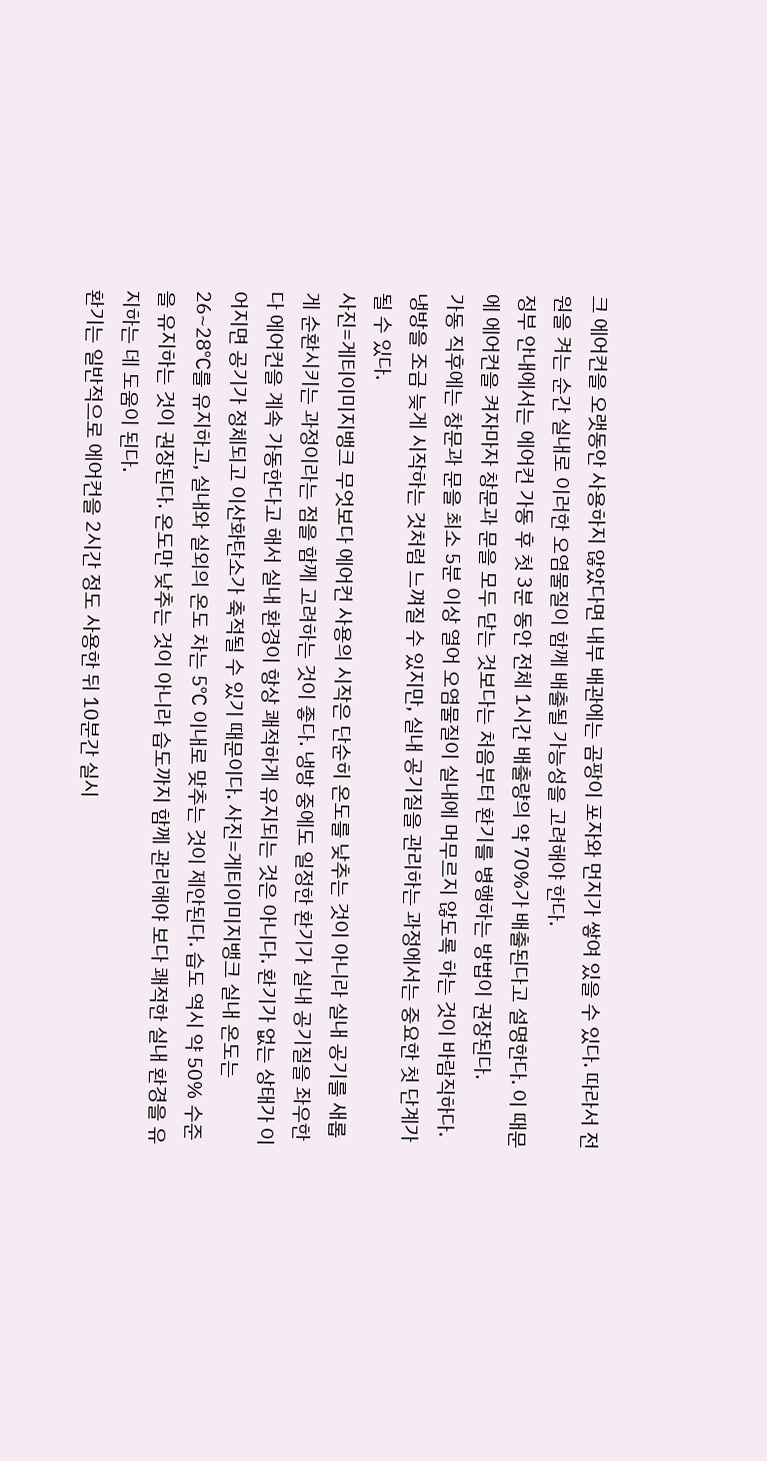크 에어컨을 오랫동안 사용하지 않았다면 내부 배관에는 곰팡이 포자와 먼지가 쌓여 있을 수 있다. 따라서 전원을 켜는 순간 실내로 이러한 오염물질이 함께 배출될 가능성을 고려해야 한다.
정부 안내에서는 에어컨 가동 후 첫 3분 동안 전체 1시간 배출량의 약 70%가 배출된다고 설명한다. 이 때문에 에어컨을 켜자마자 창문과 문을 모두 닫는 것보다는 처음부터 환기를 병행하는 방법이 권장된다.
가동 직후에는 창문과 문을 최소 5분 이상 열어 오염물질이 실내에 머무르지 않도록 하는 것이 바람직하다. 냉방을 조금 늦게 시작하는 것처럼 느껴질 수 있지만, 실내 공기질을 관리하는 과정에서는 중요한 첫 단계가 될 수 있다.
사진=게티이미지뱅크 무엇보다 에어컨 사용의 시작은 단순히 온도를 낮추는 것이 아니라 실내 공기를 새롭게 순환시키는 과정이라는 점을 함께 고려하는 것이 좋다. 냉방 중에도 일정한 환기가 실내 공기질을 좌우한다 에어컨을 계속 가동한다고 해서 실내 환경이 항상 쾌적하게 유지되는 것은 아니다. 환기가 없는 상태가 이어지면 공기가 정체되고 이산화탄소가 축적될 수 있기 때문이다. 사진=게티이미지뱅크 실내 온도는 26~28℃를 유지하고, 실내와 실외의 온도 차는 5℃ 이내로 맞추는 것이 제안된다. 습도 역시 약 50% 수준을 유지하는 것이 권장된다. 온도만 낮추는 것이 아니라 습도까지 함께 관리해야 보다 쾌적한 실내 환경을 유지하는 데 도움이 된다.
환기는 일반적으로 에어컨을 2시간 정도 사용한 뒤 10분간 실시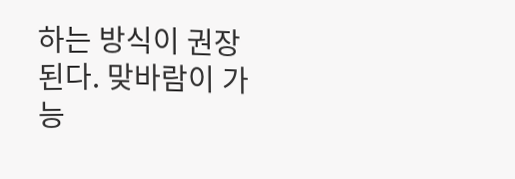하는 방식이 권장된다. 맞바람이 가능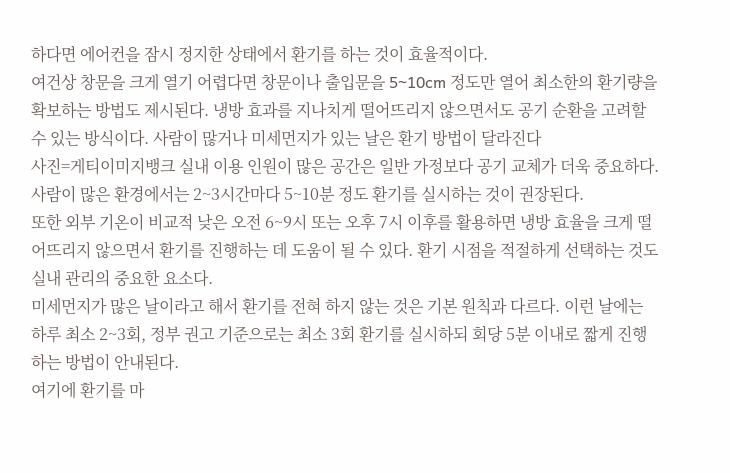하다면 에어컨을 잠시 정지한 상태에서 환기를 하는 것이 효율적이다.
여건상 창문을 크게 열기 어렵다면 창문이나 출입문을 5~10cm 정도만 열어 최소한의 환기량을 확보하는 방법도 제시된다. 냉방 효과를 지나치게 떨어뜨리지 않으면서도 공기 순환을 고려할 수 있는 방식이다. 사람이 많거나 미세먼지가 있는 날은 환기 방법이 달라진다
사진=게티이미지뱅크 실내 이용 인원이 많은 공간은 일반 가정보다 공기 교체가 더욱 중요하다. 사람이 많은 환경에서는 2~3시간마다 5~10분 정도 환기를 실시하는 것이 권장된다.
또한 외부 기온이 비교적 낮은 오전 6~9시 또는 오후 7시 이후를 활용하면 냉방 효율을 크게 떨어뜨리지 않으면서 환기를 진행하는 데 도움이 될 수 있다. 환기 시점을 적절하게 선택하는 것도 실내 관리의 중요한 요소다.
미세먼지가 많은 날이라고 해서 환기를 전혀 하지 않는 것은 기본 원칙과 다르다. 이런 날에는 하루 최소 2~3회, 정부 권고 기준으로는 최소 3회 환기를 실시하되 회당 5분 이내로 짧게 진행하는 방법이 안내된다.
여기에 환기를 마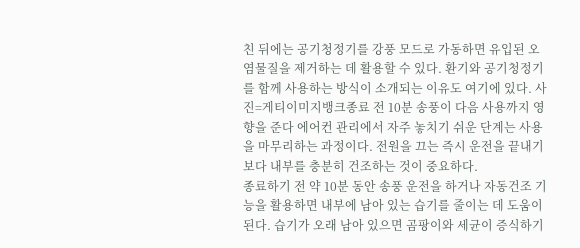친 뒤에는 공기청정기를 강풍 모드로 가동하면 유입된 오염물질을 제거하는 데 활용할 수 있다. 환기와 공기청정기를 함께 사용하는 방식이 소개되는 이유도 여기에 있다. 사진=게티이미지뱅크종료 전 10분 송풍이 다음 사용까지 영향을 준다 에어컨 관리에서 자주 놓치기 쉬운 단계는 사용을 마무리하는 과정이다. 전원을 끄는 즉시 운전을 끝내기보다 내부를 충분히 건조하는 것이 중요하다.
종료하기 전 약 10분 동안 송풍 운전을 하거나 자동건조 기능을 활용하면 내부에 남아 있는 습기를 줄이는 데 도움이 된다. 습기가 오래 남아 있으면 곰팡이와 세균이 증식하기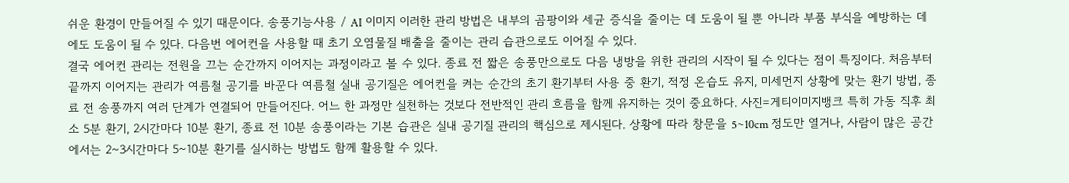쉬운 환경이 만들어질 수 있기 때문이다. 송풍기능사용 / AI 이미지 이러한 관리 방법은 내부의 곰팡이와 세균 증식을 줄이는 데 도움이 될 뿐 아니라 부품 부식을 예방하는 데에도 도움이 될 수 있다. 다음번 에어컨을 사용할 때 초기 오염물질 배출을 줄이는 관리 습관으로도 이어질 수 있다.
결국 에어컨 관리는 전원을 끄는 순간까지 이어지는 과정이라고 볼 수 있다. 종료 전 짧은 송풍만으로도 다음 냉방을 위한 관리의 시작이 될 수 있다는 점이 특징이다. 처음부터 끝까지 이어지는 관리가 여름철 공기를 바꾼다 여름철 실내 공기질은 에어컨을 켜는 순간의 초기 환기부터 사용 중 환기, 적정 온습도 유지, 미세먼지 상황에 맞는 환기 방법, 종료 전 송풍까지 여러 단계가 연결되어 만들어진다. 어느 한 과정만 실천하는 것보다 전반적인 관리 흐름을 함께 유지하는 것이 중요하다. 사진=게티이미지뱅크 특히 가동 직후 최소 5분 환기, 2시간마다 10분 환기, 종료 전 10분 송풍이라는 기본 습관은 실내 공기질 관리의 핵심으로 제시된다. 상황에 따라 창문을 5~10cm 정도만 열거나, 사람이 많은 공간에서는 2~3시간마다 5~10분 환기를 실시하는 방법도 함께 활용할 수 있다.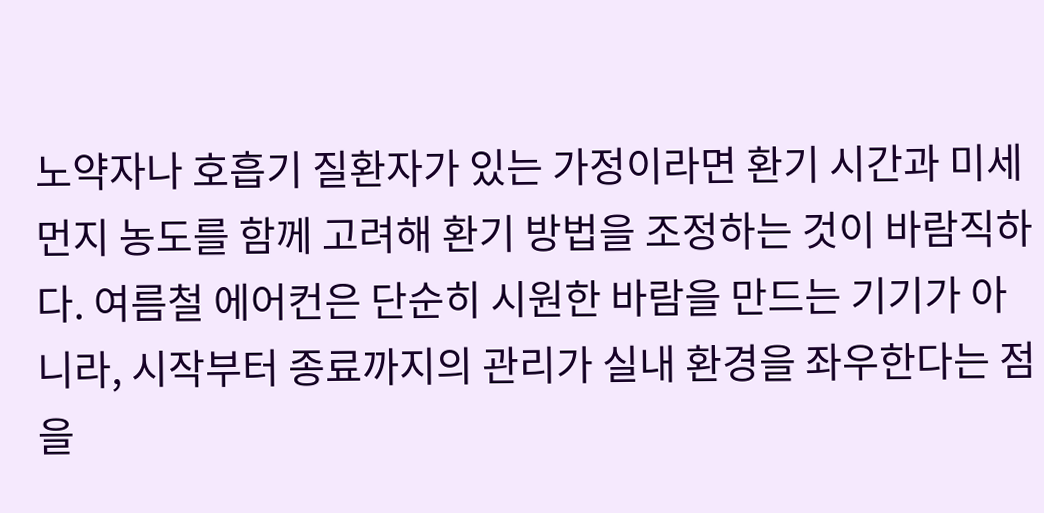노약자나 호흡기 질환자가 있는 가정이라면 환기 시간과 미세먼지 농도를 함께 고려해 환기 방법을 조정하는 것이 바람직하다. 여름철 에어컨은 단순히 시원한 바람을 만드는 기기가 아니라, 시작부터 종료까지의 관리가 실내 환경을 좌우한다는 점을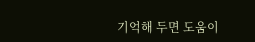기억해 두면 도움이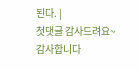된다. |
첫댓글 감사드려요~
감사합니다